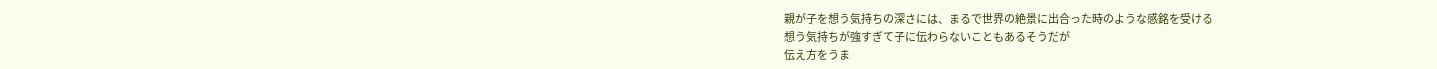親が子を想う気持ちの深さには、まるで世界の絶景に出合った時のような感銘を受ける
想う気持ちが強すぎて子に伝わらないこともあるそうだが
伝え方をうま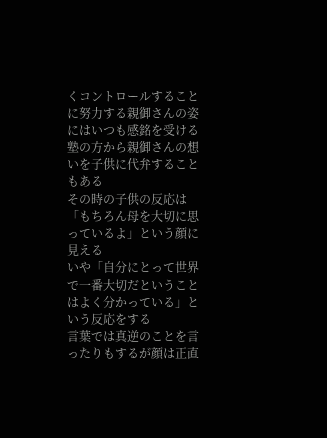くコントロールすることに努力する親御さんの姿にはいつも感銘を受ける
塾の方から親御さんの想いを子供に代弁することもある
その時の子供の反応は「もちろん母を大切に思っているよ」という顔に見える
いや「自分にとって世界で一番大切だということはよく分かっている」という反応をする
言葉では真逆のことを言ったりもするが顔は正直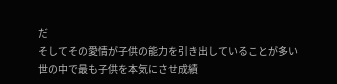だ
そしてその愛情が子供の能力を引き出していることが多い
世の中で最も子供を本気にさせ成績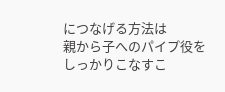につなげる方法は
親から子へのパイプ役をしっかりこなすこ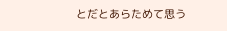とだとあらためて思う